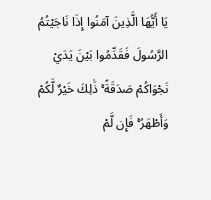يَا أَيُّهَا الَّذِينَ آمَنُوا إِذَا نَاجَيْتُمُ الرَّسُولَ فَقَدِّمُوا بَيْنَ يَدَيْ نَجْوَاكُمْ صَدَقَةً ۚ ذَٰلِكَ خَيْرٌ لَّكُمْ وَأَطْهَرُ ۚ فَإِن لَّمْ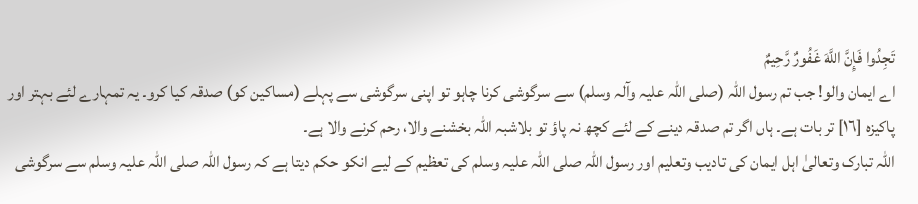تَجِدُوا فَإِنَّ اللَّهَ غَفُورٌ رَّحِيمٌ
اے ایمان والو! جب تم رسول اللہ (صلی اللہ علیہ وآلہ وسلم) سے سرگوشی کرنا چاہو تو اپنی سرگوشی سے پہلے (مساکین کو) صدقہ کیا کرو۔ یہ تمہارے لئے بہتر اور پاکیزہ [١٦] تر بات ہے۔ ہاں اگر تم صدقہ دینے کے لئے کچھ نہ پاؤ تو بلاشبہ اللہ بخشنے والا، رحم کرنے والا ہے۔
اللہ تبارک وتعالیٰ اہل ایمان کی تادیب وتعلیم اور رسول اللہ صلی اللہ علیہ وسلم کی تعظیم کے لیے انکو حکم دیتا ہے کہ رسول اللہ صلی اللہ علیہ وسلم سے سرگوشی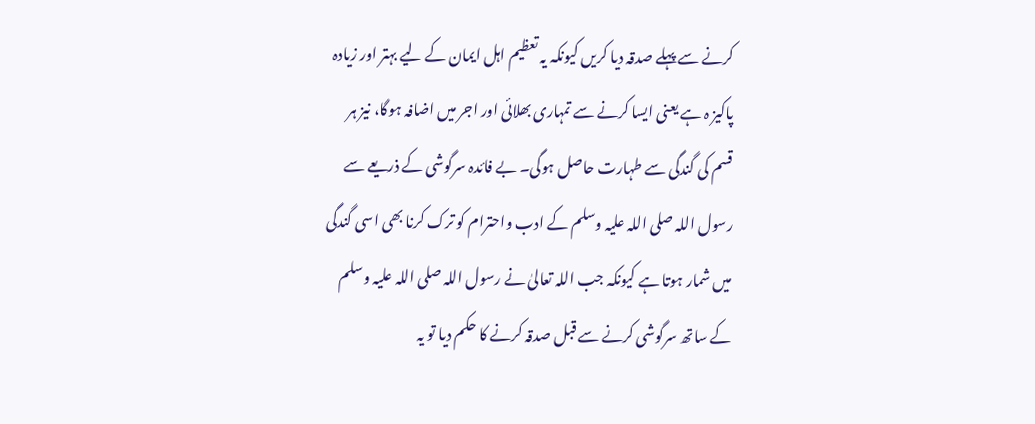کرنے سے پہلے صدقہ دیا کریں کیونکہ یہ تعظیم اہل ایمان کے لیے بہتر اور زیادہ پاکیز ہ ہے یعنی ایسا کرنے سے تمہاری بھلائی اور اجر میں اضافہ ہوگا، نیز ہر قسم کی گندگی سے طہارت حاصل ہوگی۔ بے فائدہ سرگوشی کے ذریعے سے رسول اللہ صلی اللہ علیہ وسلم کے ادب واحترام کو ترک کرنا بھی اسی گندگی میں شمار ہوتا ہے کیونکہ جب اللہ تعالیٰ نے رسول اللہ صلی اللہ علیہ وسلم کے ساتھ سرگوشی کرنے سے قبل صدقہ کرنے کا حکم دیا تو یہ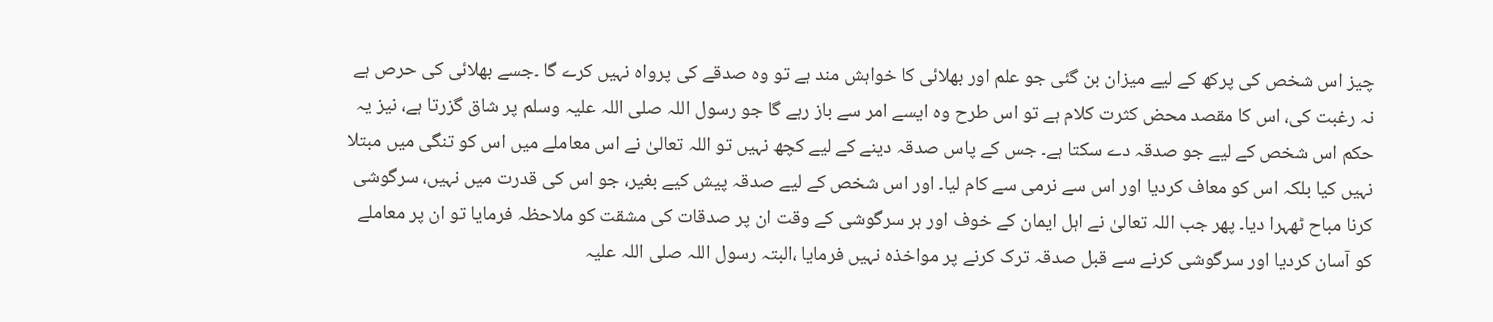چیز اس شخص کی پرکھ کے لیے میزان بن گئی جو علم اور بھلائی کا خواہش مند ہے تو وہ صدقے کی پرواہ نہیں کرے گا ۔جسے بھلائی کی حرص ہے نہ رغبت کی، اس کا مقصد محض کثرت کلام ہے تو اس طرح وہ ایسے امر سے باز رہے گا جو رسول اللہ صلی اللہ علیہ وسلم پر شاق گزرتا ہے، نیز یہ حکم اس شخص کے لیے جو صدقہ دے سکتا ہے۔ جس کے پاس صدقہ دینے کے لیے کچھ نہیں تو اللہ تعالیٰ نے اس معاملے میں اس کو تنگی میں مبتلا نہیں کیا بلکہ اس کو معاف کردیا اور اس سے نرمی سے کام لیا۔ اور اس شخص کے لیے صدقہ پیش کیے بغیر، جو اس کی قدرت میں نہیں، سرگوشی کرنا مباح ٹھہرا دیا۔ پھر جب اللہ تعالیٰ نے اہل ایمان کے خوف اور ہر سرگوشی کے وقت ان پر صدقات کی مشقت کو ملاحظہ فرمایا تو ان پر معاملے کو آسان کردیا اور سرگوشی کرنے سے قبل صدقہ ترک کرنے پر مواخذہ نہیں فرمایا ،البتہ رسول اللہ صلی اللہ علیہ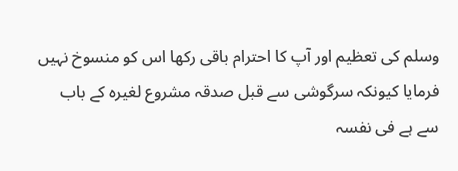وسلم کی تعظیم اور آپ کا احترام باقی رکھا اس کو منسوخ نہیں فرمایا کیونکہ سرگوشی سے قبل صدقہ مشروع لغیرہ کے باب سے ہے فی نفسہ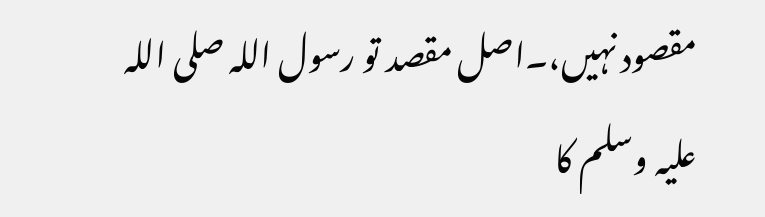مقصود نہیں،۔اصل مقصد تو رسول اللہ صلی اللہ علیہ وسلم کا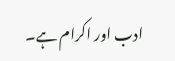ادب اور اکرام ہے۔